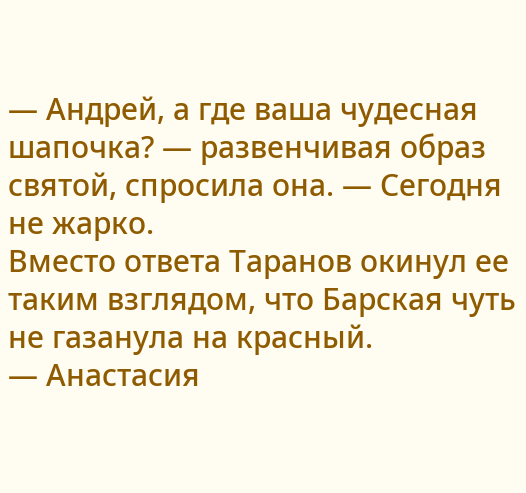— Андрей, а где ваша чудесная шапочка? — развенчивая образ святой, спросила она. — Сегодня не жарко.
Вместо ответа Таранов окинул ее таким взглядом, что Барская чуть не газанула на красный.
— Анастасия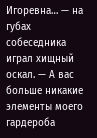Игоревна… — на губах собеседника играл хищный оскал. — А вас больше никакие элементы моего гардероба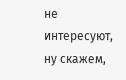не интересуют, ну скажем,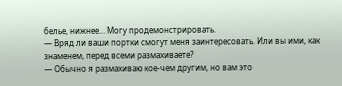белье, нижнее… Могу продемонстрировать.
— Вряд ли ваши портки смогут меня заинтересовать. Или вы ими, как знаменем, перед всеми размахиваете?
— Обычно я размахиваю кое-чем другим, но вам это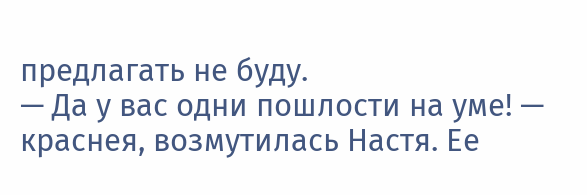предлагать не буду.
— Да у вас одни пошлости на уме! — краснея, возмутилась Настя. Ее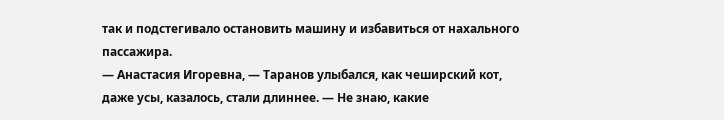так и подстегивало остановить машину и избавиться от нахального пассажира.
— Анастасия Игоревна, — Таранов улыбался, как чеширский кот, даже усы, казалось, стали длиннее. — Не знаю, какие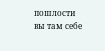пошлости вы там себе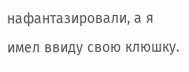нафантазировали, а я имел ввиду свою клюшку.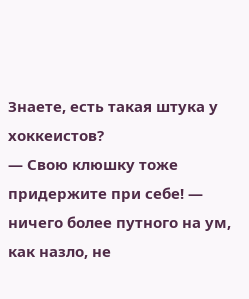Знаете, есть такая штука у хоккеистов?
— Свою клюшку тоже придержите при себе! — ничего более путного на ум, как назло, не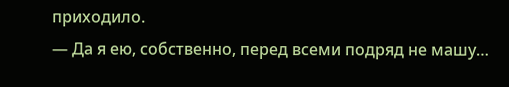приходило.
— Да я ею, собственно, перед всеми подряд не машу…